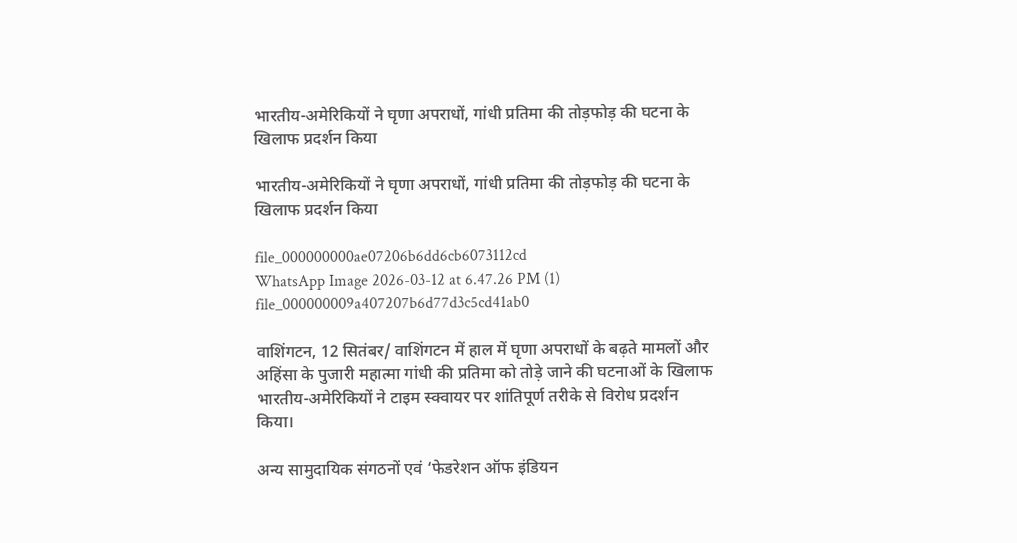भारतीय-अमेरिकियों ने घृणा अपराधों, गांधी प्रतिमा की तोड़फोड़ की घटना के खिलाफ प्रदर्शन किया

भारतीय-अमेरिकियों ने घृणा अपराधों, गांधी प्रतिमा की तोड़फोड़ की घटना के खिलाफ प्रदर्शन किया

file_000000000ae07206b6dd6cb6073112cd
WhatsApp Image 2026-03-12 at 6.47.26 PM (1)
file_000000009a407207b6d77d3c5cd41ab0

वाशिंगटन, 12 सितंबर/ वाशिंगटन में हाल में घृणा अपराधों के बढ़ते मामलों और अहिंसा के पुजारी महात्मा गांधी की प्रतिमा को तोड़े जाने की घटनाओं के खिलाफ भारतीय-अमेरिकियों ने टाइम स्क्वायर पर शांतिपूर्ण तरीके से विरोध प्रदर्शन किया।

अन्य सामुदायिक संगठनों एवं ‘फेडरेशन ऑफ इंडियन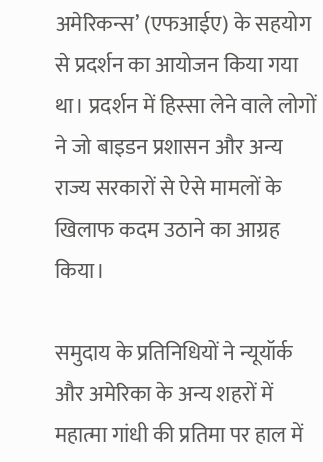अमेरिकन्स’ (एफआईए) के सहयोग से प्रदर्शन का आयोजन किया गया था। प्रदर्शन में हिस्सा लेने वाले लोगों ने जो बाइडन प्रशासन और अन्य राज्य सरकारों से ऐसे मामलों के खिलाफ कदम उठाने का आग्रह किया।

समुदाय के प्रतिनिधियों ने न्यूयॉर्क और अमेरिका के अन्य शहरों में महात्मा गांधी की प्रतिमा पर हाल में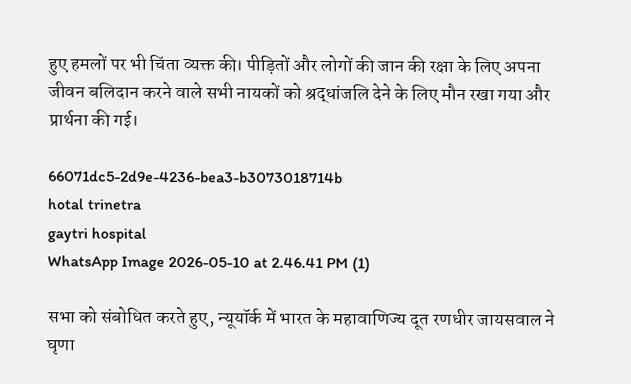हुए हमलों पर भी चिंता व्यक्त की। पीड़ितों और लोगों की जान की रक्षा के लिए अपना जीवन बलिदान करने वाले सभी नायकों को श्रद्धांजलि देने के लिए मौन रखा गया और प्रार्थना की गई।

66071dc5-2d9e-4236-bea3-b3073018714b
hotal trinetra
gaytri hospital
WhatsApp Image 2026-05-10 at 2.46.41 PM (1)

सभा को संबोधित करते हुए, न्यूयॉर्क में भारत के महावाणिज्य दूत रणधीर जायसवाल ने घृणा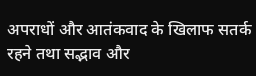अपराधों और आतंकवाद के खिलाफ सतर्क रहने तथा सद्भाव और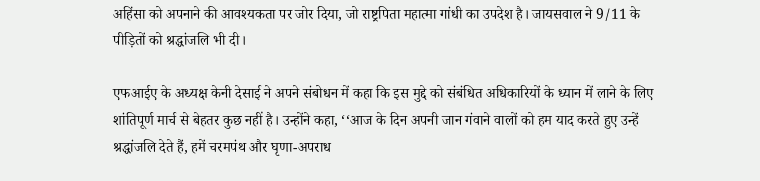अहिंसा को अपनाने की आवश्यकता पर जोर दिया, जो राष्ट्रपिता महात्मा गांधी का उपदेश है। जायसवाल ने 9/11 के पीड़ितों को श्रद्धांजलि भी दी।

एफआईए के अध्यक्ष केनी देसाई ने अपने संबोधन में कहा कि इस मुद्दे को संबंधित अधिकारियों के ध्यान में लाने के लिए शांतिपूर्ण मार्च से बेहतर कुछ नहीं है। उन्होंने कहा, ‘‘आज के दिन अपनी जान गंवाने वालों को हम याद करते हुए उन्हें श्रद्धांजलि देते हैं, हमें चरमपंथ और घृणा-अपराध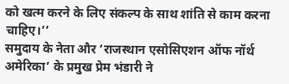को खत्म करने के लिए संकल्प के साथ शांति से काम करना चाहिए।’’
समुदाय के नेता और ‘राजस्थान एसोसिएशन ऑफ नॉर्थ अमेरिका’ के प्रमुख प्रेम भंडारी ने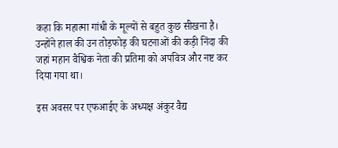कहा कि महात्मा गांधी के मूल्यों से बहुत कुछ सीखना है। उन्होंने हाल की उन तोड़फोड़ की घटनाओं की कड़ी निंदा की जहां महान वैश्विक नेता की प्रतिमा को अपवित्र और नष्ट कर दिया गया था।

इस अवसर पर एफआईए के अध्यक्ष अंकुर वैद्य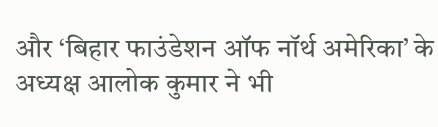और ‘बिहार फाउंडेशन ऑफ नॉर्थ अमेरिका’ के अध्यक्ष आलोक कुमार ने भी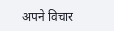अपने विचार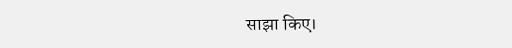साझा किए।